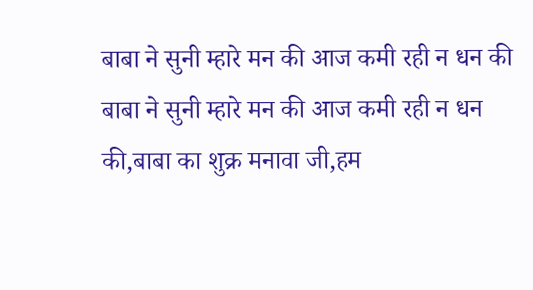बाबा ने सुनी म्हारे मन की आज कमी रही न धन की
बाबा ने सुनी म्हारे मन की आज कमी रही न धन की,बाबा का शुक्र मनावा जी,हम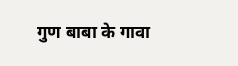गुण बाबा के गावा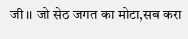जी।। जो सेठ जगत का मोटा,सब करा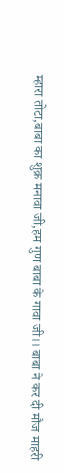म्हारा तोटा,बाबा का शुक्र मनावा जी,हम गुण बाबा के गावा जी।। बाबा ने कर दी मौज माहरी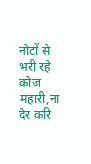नोटों से भरी रहे कोज महारी,ना देर करि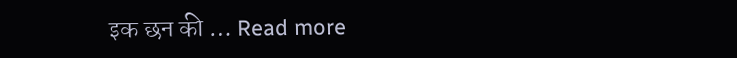इक छन की … Read more